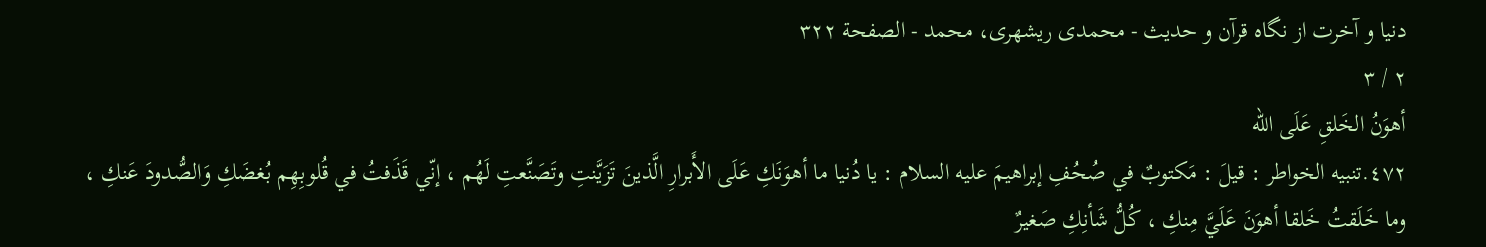دنيا و آخرت از نگاه قرآن و حديث - محمدی ریشهری، محمد - الصفحة ٣٢٢
٢ / ٣
أهوَنُ الخَلقِ عَلَى اللّه
٤٧٢.تنبيه الخواطر : قيلَ : مَكتوبٌ في صُحُفِ إبراهيمَ عليه السلام : يا دُنيا ما أهوَنَكِ عَلَى الأَبرارِ الَّذينَ تَزَيَّنتِ وتَصَنَّعتِ لَهُم ، إنّي قَذَفتُ في قُلوبِهِم بُغضَكِ وَالصُّدودَ عَنكِ ، وما خَلَقتُ خَلقا أهوَنَ عَلَيَّ مِنكِ ، كُلُّ شَأنِكِ صَغيرٌ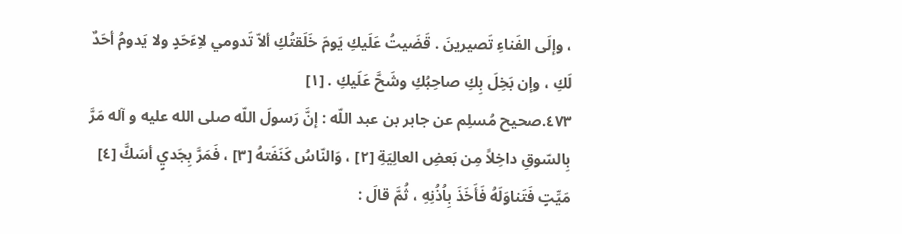، وإلَى الفَناءِ تَصيرينَ . قَضَيتُ عَلَيكِ يَومَ خَلَقتُكِ ألاّ تَدومي لاِءَحَدٍ ولا يَدومُ أحَدٌ لَكِ ، وإن بَخِلَ بِكِ صاحِبُكِ وشَحَّ عَلَيكِ . [١]
٤٧٣.صحيح مُسلِم عن جابر بن عبد اللّه : إنَّ رَسولَ اللّه صلى الله عليه و آله مَرَّ بِالسّوقِ داخِلاً مِن بَعضِ العالِيَةِ [٢] ، وَالنّاسُ كَنَفَتهُ [٣] ، فَمَرَّ بِجَديٍ أسَكَّ [٤] مَيِّتٍ فَتَناوَلَهُ فَأَخَذَ بِاُذُنِهِ ، ثُمَّ قالَ :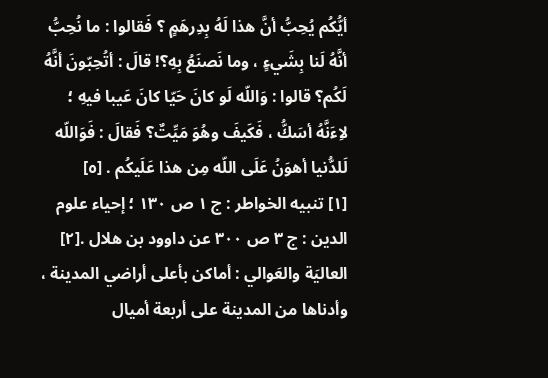أيُّكُم يُحِبُّ أنَّ هذا لَهُ بِدِرهَمٍ ؟ فَقالوا : ما نُحِبُّ أنَّهُ لَنا بِشَيءٍ ، وما نَصنَعُ بِهِ؟! قالَ : أتُحِبّونَ أنَّهُ لَكُم؟ قالوا : وَاللّه لَو كانَ حَيّا كانَ عَيبا فيهِ ؛ لاِءَنَّهُ أسَكُّ ، فَكَيفَ وهُوَ مَيِّتٌ؟ فَقالَ : فَوَاللّه لَلدُّنيا أهوَنُ عَلَى اللّه مِن هذا عَلَيكُم . [٥]
[١] تنبيه الخواطر : ج ١ ص ١٣٠ ؛ إحياء علوم الدين : ج ٣ ص ٣٠٠ عن داوود بن هلال .[٢] العاليَة والعَوالي : أماكن بأعلى أراضي المدينة ، وأدناها من المدينة على أربعة أميال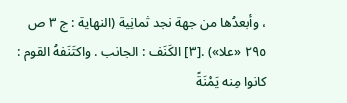، وأبعدُها من جهة نجد ثمانِية (النهاية : ج ٣ ص ٢٩٥ «علا») .[٣] الكَنَف : الجانب . واكتَنَفهُ القوم : كانوا مِنه يَمْنَةً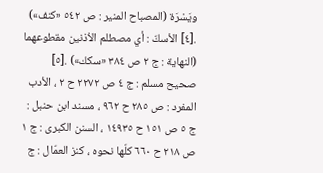ويَسْرَة (المصباح المنير : ص ٥٤٢ «كنف») .[٤] الأسكّ : أي مصطلم الاُذنين مقطوعهما (النهاية : ج ٢ ص ٣٨٤ «سكك») .[٥] صحيح مسلم : ج ٤ ص ٢٢٧٢ ح ٢ ، الأدب المفرد : ص ٢٨٥ ح ٩٦٢ ، مسند ابن حنبل : ج ٥ ص ١٥١ ح ١٤٩٣٥ ، السنن الكبرى : ج ١ ص ٢١٨ ح ٦٦٠ كلّها نحوه ، كنز العمّال : ج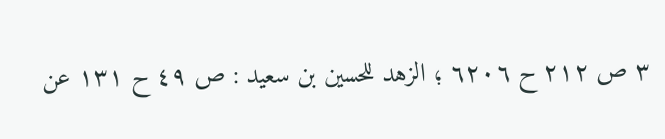٣ ص ٢١٢ ح ٦٢٠٦ ؛ الزهد للحسين بن سعيد : ص ٤٩ ح ١٣١ عن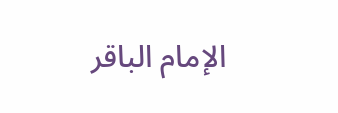الإمام الباقر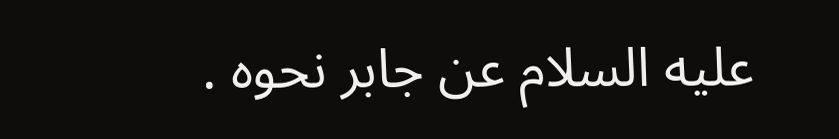عليه السلام عن جابر نحوه .